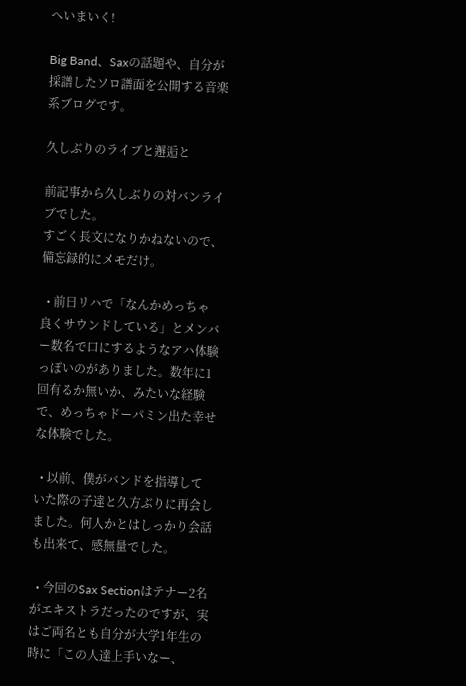へいまいく!

Big Band、Saxの話題や、自分が採譜したソロ譜面を公開する音楽系ブログです。

久しぶりのライブと邂逅と

前記事から久しぶりの対バンライブでした。
すごく長文になりかねないので、備忘録的にメモだけ。

  • 前日リハで「なんかめっちゃ良くサウンドしている」とメンバー数名で口にするようなアハ体験っぽいのがありました。数年に1回有るか無いか、みたいな経験で、めっちゃドーパミン出た幸せな体験でした。

  • 以前、僕がバンドを指導していた際の子達と久方ぶりに再会しました。何人かとはしっかり会話も出来て、感無量でした。

  • 今回のSax Sectionはテナー2名がエキストラだったのですが、実はご両名とも自分が大学1年生の時に「この人達上手いなー、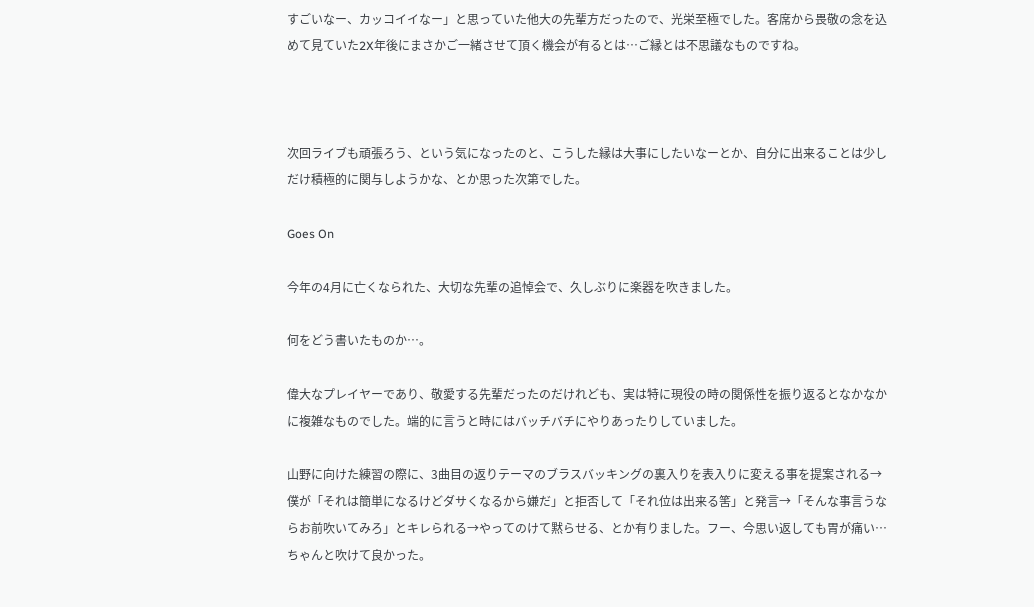すごいなー、カッコイイなー」と思っていた他大の先輩方だったので、光栄至極でした。客席から畏敬の念を込めて見ていた2X年後にまさかご一緒させて頂く機会が有るとは…ご縁とは不思議なものですね。



次回ライブも頑張ろう、という気になったのと、こうした縁は大事にしたいなーとか、自分に出来ることは少しだけ積極的に関与しようかな、とか思った次第でした。

Goes On

今年の4月に亡くなられた、大切な先輩の追悼会で、久しぶりに楽器を吹きました。

何をどう書いたものか…。

偉大なプレイヤーであり、敬愛する先輩だったのだけれども、実は特に現役の時の関係性を振り返るとなかなかに複雑なものでした。端的に言うと時にはバッチバチにやりあったりしていました。

山野に向けた練習の際に、3曲目の返りテーマのブラスバッキングの裏入りを表入りに変える事を提案される→僕が「それは簡単になるけどダサくなるから嫌だ」と拒否して「それ位は出来る筈」と発言→「そんな事言うならお前吹いてみろ」とキレられる→やってのけて黙らせる、とか有りました。フー、今思い返しても胃が痛い…ちゃんと吹けて良かった。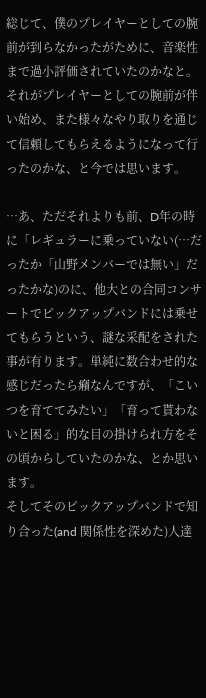総じて、僕のプレイヤーとしての腕前が到らなかったがために、音楽性まで過小評価されていたのかなと。それがプレイヤーとしての腕前が伴い始め、また様々なやり取りを通じて信頼してもらえるようになって行ったのかな、と今では思います。

…あ、ただそれよりも前、D年の時に「レギュラーに乗っていない(…だったか「山野メンバーでは無い」だったかな)のに、他大との合同コンサートでピックアップバンドには乗せてもらうという、謎な采配をされた事が有ります。単純に数合わせ的な感じだったら癪なんですが、「こいつを育ててみたい」「育って貰わないと困る」的な目の掛けられ方をその頃からしていたのかな、とか思います。
そしてそのピックアップバンドで知り合った(and 関係性を深めた)人達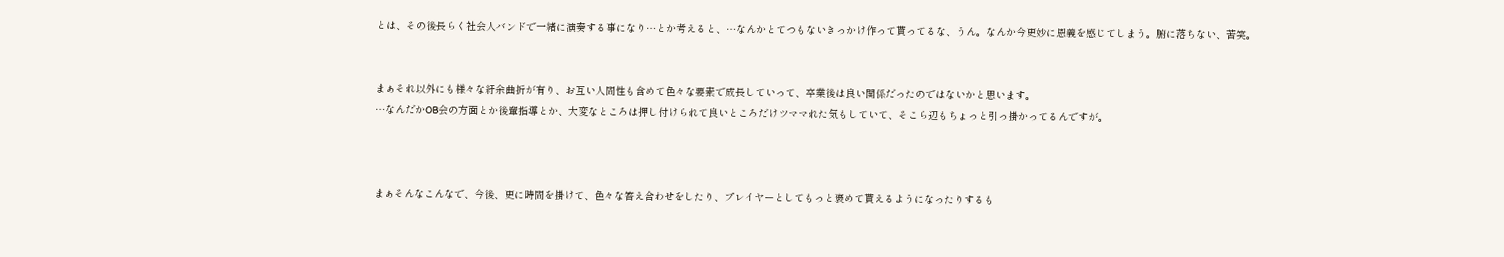とは、その後長らく社会人バンドで一緒に演奏する事になり…とか考えると、…なんかとてつもないきっかけ作って貰ってるな、うん。なんか今更妙に恩義を感じてしまう。腑に落ちない、苦笑。


まぁそれ以外にも様々な紆余曲折が有り、お互い人間性も含めて色々な要素で成長していって、卒業後は良い関係だったのではないかと思います。
…なんだかOB会の方面とか後輩指導とか、大変なところは押し付けられて良いところだけツママれた気もしていて、そこら辺もちょっと引っ掛かってるんですが。



まぁそんなこんなで、今後、更に時間を掛けて、色々な答え合わせをしたり、プレイヤーとしてもっと褒めて貰えるようになったりするも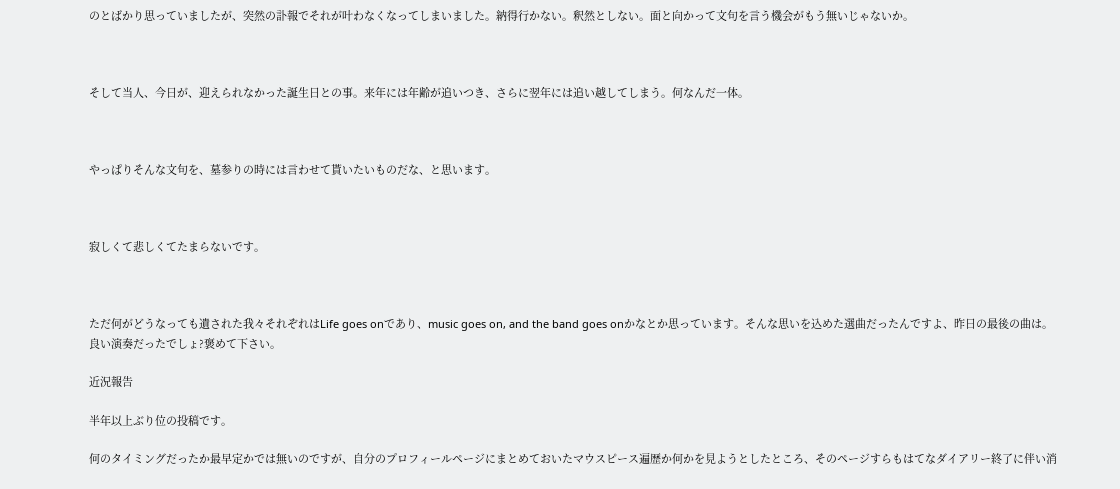のとばかり思っていましたが、突然の訃報でそれが叶わなくなってしまいました。納得行かない。釈然としない。面と向かって文句を言う機会がもう無いじゃないか。



そして当人、今日が、迎えられなかった誕生日との事。来年には年齢が追いつき、さらに翌年には追い越してしまう。何なんだ一体。



やっぱりそんな文句を、墓参りの時には言わせて貰いたいものだな、と思います。



寂しくて悲しくてたまらないです。



ただ何がどうなっても遺された我々それぞれはLife goes onであり、music goes on, and the band goes onかなとか思っています。そんな思いを込めた選曲だったんですよ、昨日の最後の曲は。良い演奏だったでしょ?褒めて下さい。

近況報告

半年以上ぶり位の投稿です。

何のタイミングだったか最早定かでは無いのですが、自分のプロフィールページにまとめておいたマウスピース遍歴か何かを見ようとしたところ、そのページすらもはてなダイアリー終了に伴い消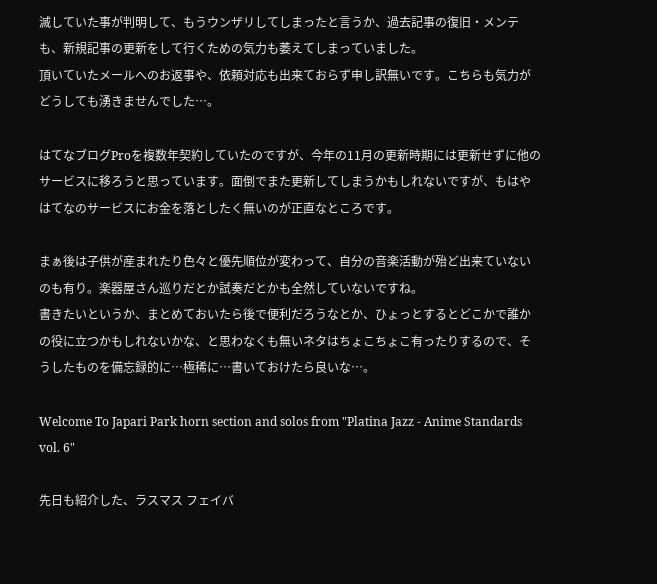滅していた事が判明して、もうウンザリしてしまったと言うか、過去記事の復旧・メンテも、新規記事の更新をして行くための気力も萎えてしまっていました。
頂いていたメールへのお返事や、依頼対応も出来ておらず申し訳無いです。こちらも気力がどうしても湧きませんでした…。

はてなブログProを複数年契約していたのですが、今年の11月の更新時期には更新せずに他のサービスに移ろうと思っています。面倒でまた更新してしまうかもしれないですが、もはやはてなのサービスにお金を落としたく無いのが正直なところです。

まぁ後は子供が産まれたり色々と優先順位が変わって、自分の音楽活動が殆ど出来ていないのも有り。楽器屋さん巡りだとか試奏だとかも全然していないですね。
書きたいというか、まとめておいたら後で便利だろうなとか、ひょっとするとどこかで誰かの役に立つかもしれないかな、と思わなくも無いネタはちょこちょこ有ったりするので、そうしたものを備忘録的に…極稀に…書いておけたら良いな…。

Welcome To Japari Park horn section and solos from "Platina Jazz - Anime Standards vol. 6"

先日も紹介した、ラスマス フェイバ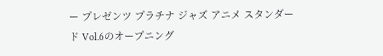ー プレゼンツ プラチナ ジャズ アニメ スタンダード Vol.6のオープニング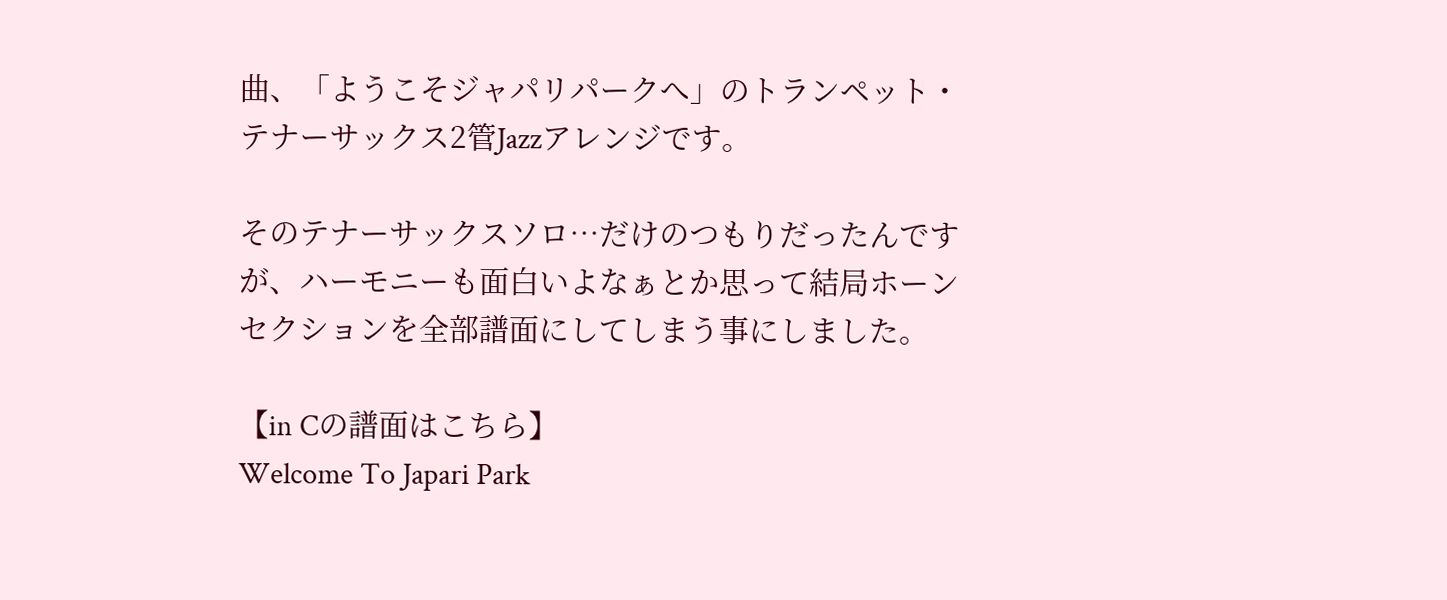曲、「ようこそジャパリパークへ」のトランペット・テナーサックス2管Jazzアレンジです。

そのテナーサックスソロ…だけのつもりだったんですが、ハーモニーも面白いよなぁとか思って結局ホーンセクションを全部譜面にしてしまう事にしました。

【in Cの譜面はこちら】
Welcome To Japari Park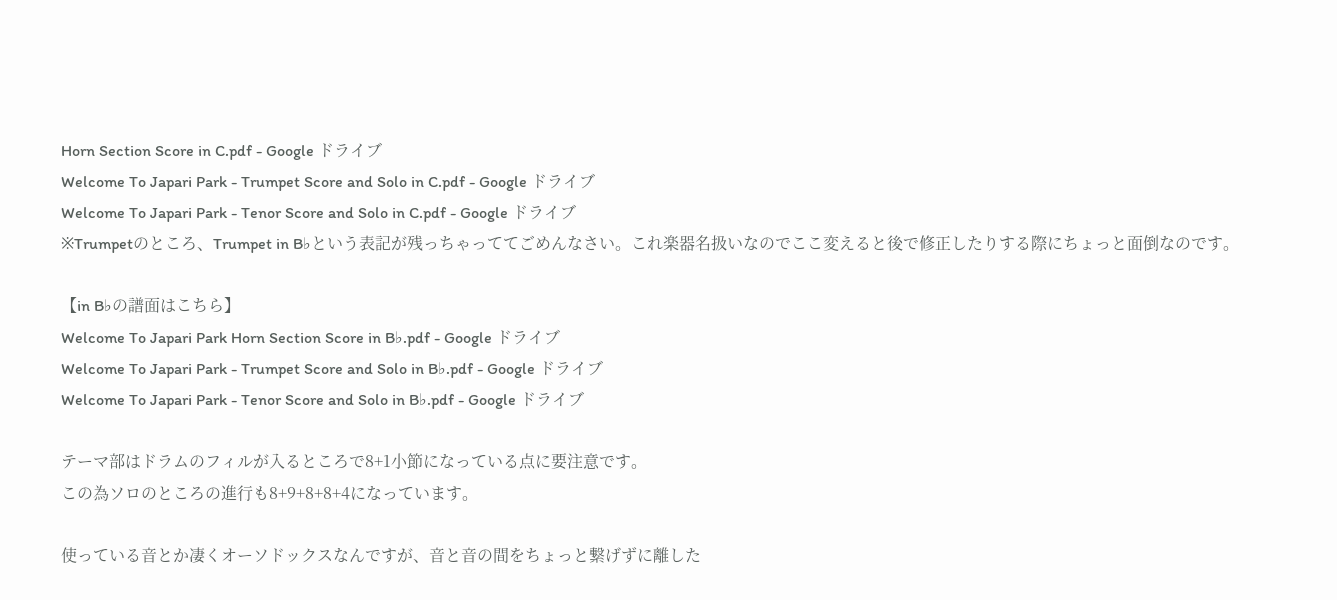Horn Section Score in C.pdf - Google ドライブ
Welcome To Japari Park - Trumpet Score and Solo in C.pdf - Google ドライブ
Welcome To Japari Park - Tenor Score and Solo in C.pdf - Google ドライブ
※Trumpetのところ、Trumpet in B♭という表記が残っちゃっててごめんなさい。これ楽器名扱いなのでここ変えると後で修正したりする際にちょっと面倒なのです。

【in B♭の譜面はこちら】
Welcome To Japari Park Horn Section Score in B♭.pdf - Google ドライブ
Welcome To Japari Park - Trumpet Score and Solo in B♭.pdf - Google ドライブ
Welcome To Japari Park - Tenor Score and Solo in B♭.pdf - Google ドライブ

テーマ部はドラムのフィルが入るところで8+1小節になっている点に要注意です。
この為ソロのところの進行も8+9+8+8+4になっています。

使っている音とか凄くオーソドックスなんですが、音と音の間をちょっと繋げずに離した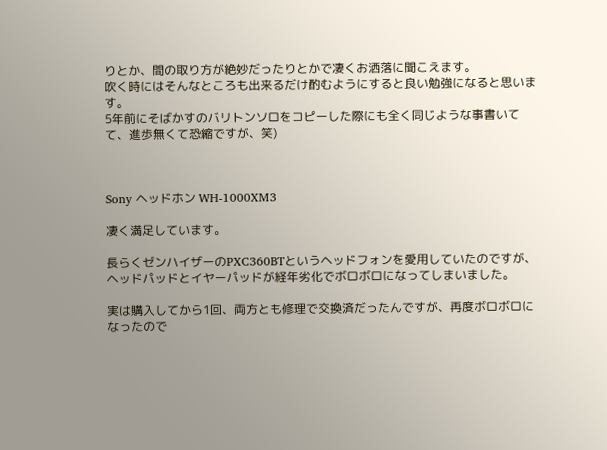りとか、間の取り方が絶妙だったりとかで凄くお洒落に聞こえます。
吹く時にはそんなところも出来るだけ酌むようにすると良い勉強になると思います。
5年前にそばかすのバリトンソロをコピーした際にも全く同じような事書いてて、進歩無くて恐縮ですが、笑)



Sony ヘッドホン WH-1000XM3

凄く満足しています。

長らくゼンハイザーのPXC360BTというヘッドフォンを愛用していたのですが、ヘッドパッドとイヤーパッドが経年劣化でボロボロになってしまいました。

実は購入してから1回、両方とも修理で交換済だったんですが、再度ボロボロになったので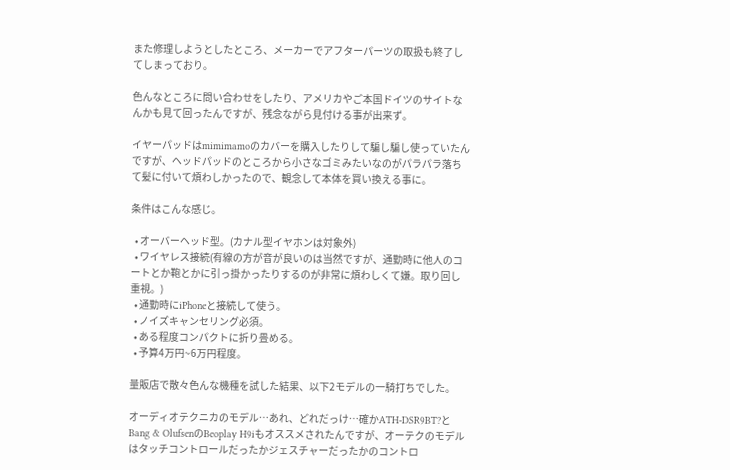また修理しようとしたところ、メーカーでアフターパーツの取扱も終了してしまっており。

色んなところに問い合わせをしたり、アメリカやご本国ドイツのサイトなんかも見て回ったんですが、残念ながら見付ける事が出来ず。

イヤーパッドはmimimamoのカバーを購入したりして騙し騙し使っていたんですが、ヘッドパッドのところから小さなゴミみたいなのがパラパラ落ちて髪に付いて煩わしかったので、観念して本体を買い換える事に。

条件はこんな感じ。

  • オーバーヘッド型。(カナル型イヤホンは対象外)
  • ワイヤレス接続(有線の方が音が良いのは当然ですが、通勤時に他人のコートとか鞄とかに引っ掛かったりするのが非常に煩わしくて嫌。取り回し重視。)
  • 通勤時にiPhoneと接続して使う。
  • ノイズキャンセリング必須。
  • ある程度コンパクトに折り畳める。
  • 予算4万円~6万円程度。

量販店で散々色んな機種を試した結果、以下2モデルの一騎打ちでした。

オーディオテクニカのモデル…あれ、どれだっけ…確かATH-DSR9BT?とBang & OlufsenのBeoplay H9iもオススメされたんですが、オーテクのモデルはタッチコントロールだったかジェスチャーだったかのコントロ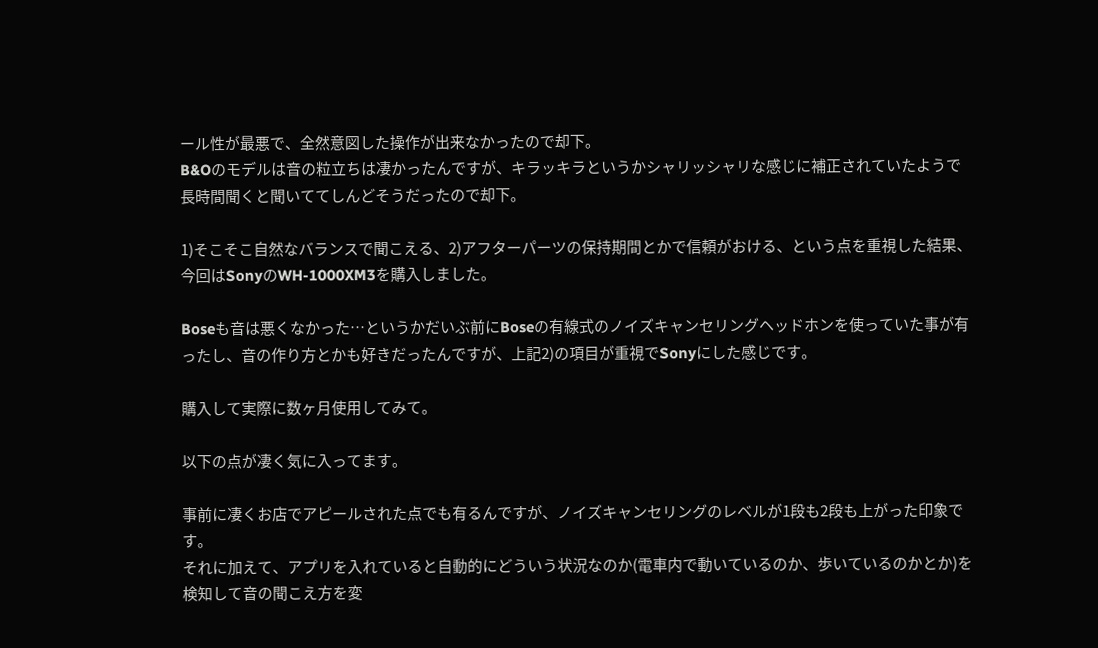ール性が最悪で、全然意図した操作が出来なかったので却下。
B&Oのモデルは音の粒立ちは凄かったんですが、キラッキラというかシャリッシャリな感じに補正されていたようで長時間聞くと聞いててしんどそうだったので却下。

1)そこそこ自然なバランスで聞こえる、2)アフターパーツの保持期間とかで信頼がおける、という点を重視した結果、
今回はSonyのWH-1000XM3を購入しました。

Boseも音は悪くなかった…というかだいぶ前にBoseの有線式のノイズキャンセリングヘッドホンを使っていた事が有ったし、音の作り方とかも好きだったんですが、上記2)の項目が重視でSonyにした感じです。

購入して実際に数ヶ月使用してみて。

以下の点が凄く気に入ってます。

事前に凄くお店でアピールされた点でも有るんですが、ノイズキャンセリングのレベルが1段も2段も上がった印象です。
それに加えて、アプリを入れていると自動的にどういう状況なのか(電車内で動いているのか、歩いているのかとか)を検知して音の聞こえ方を変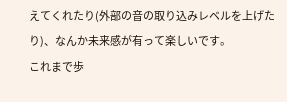えてくれたり(外部の音の取り込みレベルを上げたり)、なんか未来感が有って楽しいです。
これまで歩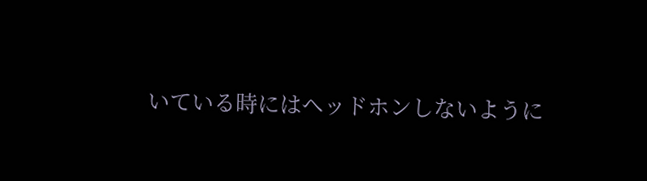いている時にはヘッドホンしないように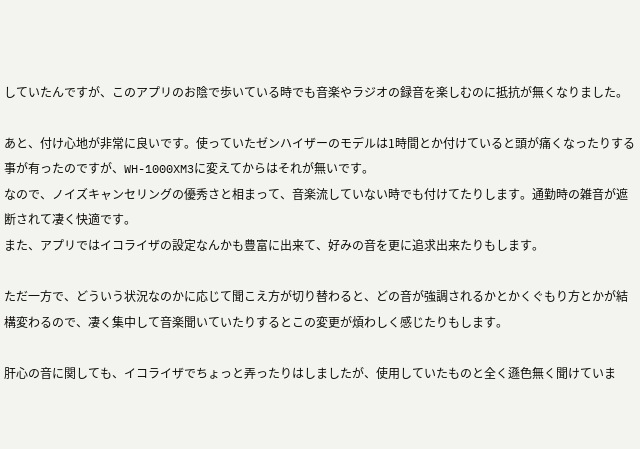していたんですが、このアプリのお陰で歩いている時でも音楽やラジオの録音を楽しむのに抵抗が無くなりました。

あと、付け心地が非常に良いです。使っていたゼンハイザーのモデルは1時間とか付けていると頭が痛くなったりする事が有ったのですが、WH-1000XM3に変えてからはそれが無いです。
なので、ノイズキャンセリングの優秀さと相まって、音楽流していない時でも付けてたりします。通勤時の雑音が遮断されて凄く快適です。
また、アプリではイコライザの設定なんかも豊富に出来て、好みの音を更に追求出来たりもします。

ただ一方で、どういう状況なのかに応じて聞こえ方が切り替わると、どの音が強調されるかとかくぐもり方とかが結構変わるので、凄く集中して音楽聞いていたりするとこの変更が煩わしく感じたりもします。

肝心の音に関しても、イコライザでちょっと弄ったりはしましたが、使用していたものと全く遜色無く聞けていま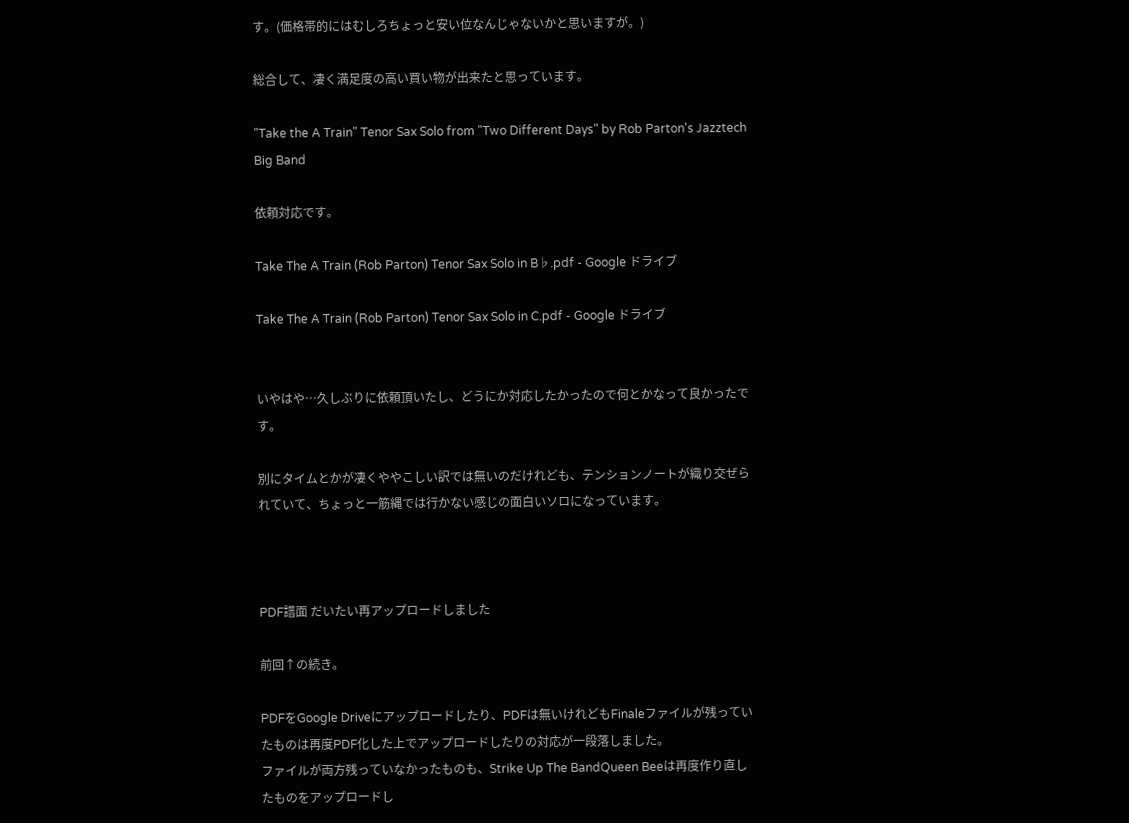す。(価格帯的にはむしろちょっと安い位なんじゃないかと思いますが。)

総合して、凄く満足度の高い買い物が出来たと思っています。

"Take the A Train" Tenor Sax Solo from "Two Different Days" by Rob Parton's Jazztech Big Band

依頼対応です。

Take The A Train (Rob Parton) Tenor Sax Solo in B♭.pdf - Google ドライブ

Take The A Train (Rob Parton) Tenor Sax Solo in C.pdf - Google ドライブ


いやはや…久しぶりに依頼頂いたし、どうにか対応したかったので何とかなって良かったです。

別にタイムとかが凄くややこしい訳では無いのだけれども、テンションノートが織り交ぜられていて、ちょっと一筋縄では行かない感じの面白いソロになっています。



PDF譜面 だいたい再アップロードしました

前回↑の続き。

PDFをGoogle Driveにアップロードしたり、PDFは無いけれどもFinaleファイルが残っていたものは再度PDF化した上でアップロードしたりの対応が一段落しました。
ファイルが両方残っていなかったものも、Strike Up The BandQueen Beeは再度作り直したものをアップロードし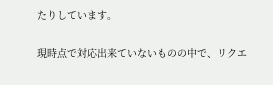たりしています。

現時点で対応出来ていないものの中で、リクエ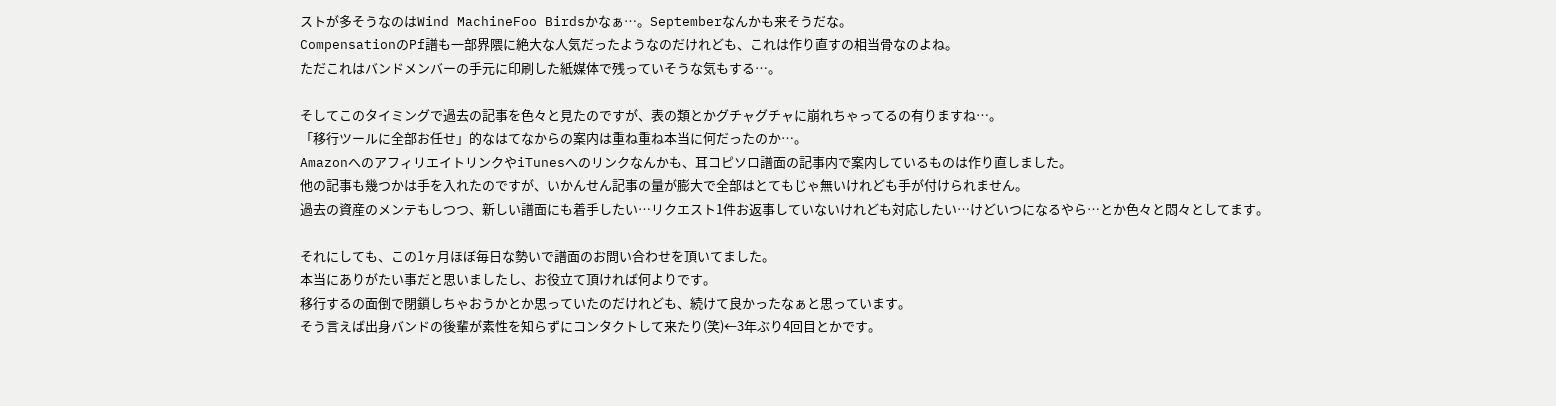ストが多そうなのはWind MachineFoo Birdsかなぁ…。Septemberなんかも来そうだな。
CompensationのPf譜も一部界隈に絶大な人気だったようなのだけれども、これは作り直すの相当骨なのよね。
ただこれはバンドメンバーの手元に印刷した紙媒体で残っていそうな気もする…。

そしてこのタイミングで過去の記事を色々と見たのですが、表の類とかグチャグチャに崩れちゃってるの有りますね…。
「移行ツールに全部お任せ」的なはてなからの案内は重ね重ね本当に何だったのか…。
AmazonへのアフィリエイトリンクやiTunesへのリンクなんかも、耳コピソロ譜面の記事内で案内しているものは作り直しました。
他の記事も幾つかは手を入れたのですが、いかんせん記事の量が膨大で全部はとてもじゃ無いけれども手が付けられません。
過去の資産のメンテもしつつ、新しい譜面にも着手したい…リクエスト1件お返事していないけれども対応したい…けどいつになるやら…とか色々と悶々としてます。

それにしても、この1ヶ月ほぼ毎日な勢いで譜面のお問い合わせを頂いてました。
本当にありがたい事だと思いましたし、お役立て頂ければ何よりです。
移行するの面倒で閉鎖しちゃおうかとか思っていたのだけれども、続けて良かったなぁと思っています。
そう言えば出身バンドの後輩が素性を知らずにコンタクトして来たり(笑)←3年ぶり4回目とかです。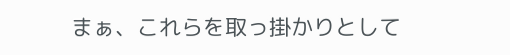まぁ、これらを取っ掛かりとして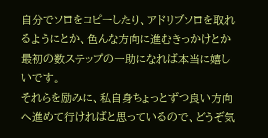自分でソロをコピーしたり、アドリブソロを取れるようにとか、色んな方向に進むきっかけとか最初の数ステップの一助になれば本当に嬉しいです。
それらを励みに、私自身ちょっとずつ良い方向へ進めて行ければと思っているので、どうぞ気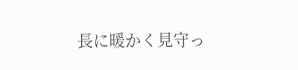長に暖かく見守っ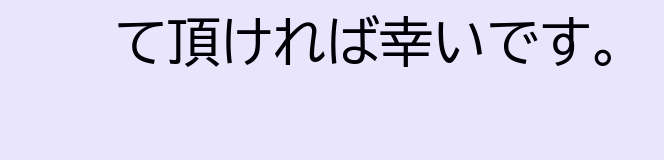て頂ければ幸いです。